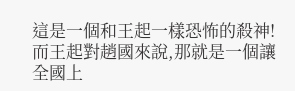這是一個和王起一樣恐怖的殺神!
而王起對趙國來說,那就是一個讓全國上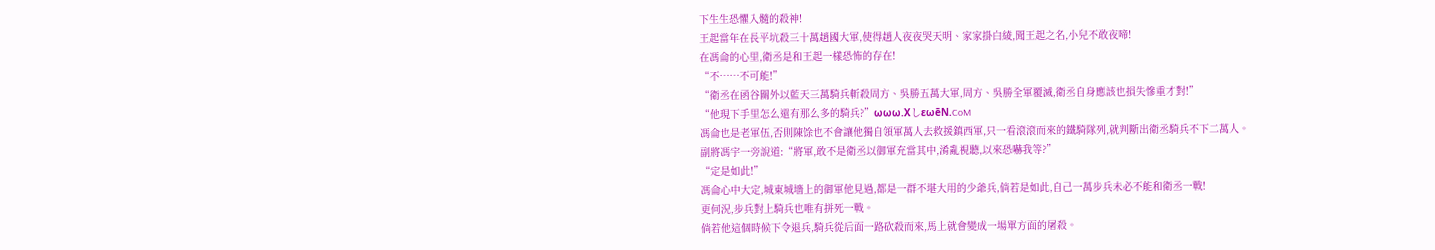下生生恐懼入髓的殺神!
王起當年在長平坑殺三十萬趙國大軍,使得趙人夜夜哭天明、家家掛白綾,聞王起之名,小兒不敢夜啼!
在馮侖的心里,衛丞是和王起一樣恐怖的存在!
“不……不可能!”
“衛丞在函谷關外以藍天三萬騎兵斬殺周方、吳勝五萬大軍,周方、吳勝全軍覆滅,衛丞自身應該也損失慘重才對!”
“他現下手里怎么還有那么多的騎兵?”ωωω.ΧしεωēN.CoM
馮侖也是老軍伍,否則陳馀也不會讓他獨自領軍萬人去救援鎮西軍,只一看滾滾而來的鐵騎隊列,就判斷出衛丞騎兵不下二萬人。
副將馮宇一旁說道:“將軍,敢不是衛丞以御軍充當其中,淆亂視聽,以來恐嚇我等?”
“定是如此!”
馮侖心中大定,城東城墻上的御軍他見過,都是一群不堪大用的少爺兵,倘若是如此,自己一萬步兵未必不能和衛丞一戰!
更何況,步兵對上騎兵也唯有拼死一戰。
倘若他這個時候下令退兵,騎兵從后面一路砍殺而來,馬上就會變成一場單方面的屠殺。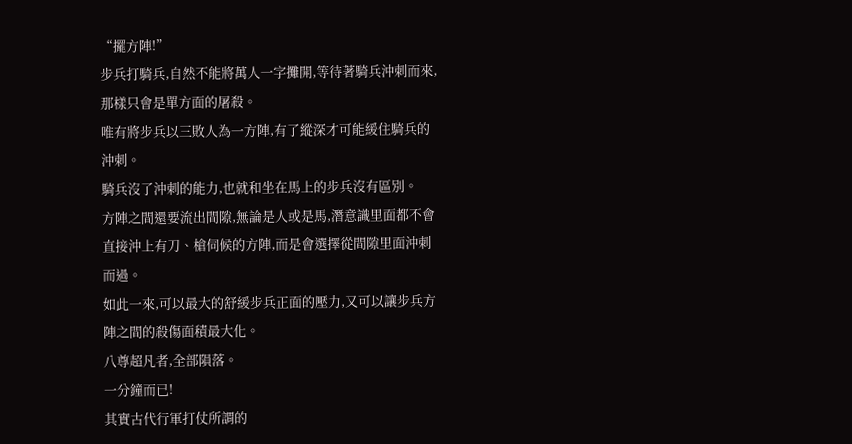“擺方陣!”
步兵打騎兵,自然不能將萬人一字攤開,等待著騎兵沖刺而來,那樣只會是單方面的屠殺。
唯有將步兵以三敗人為一方陣,有了縱深才可能緩住騎兵的沖刺。
騎兵沒了沖刺的能力,也就和坐在馬上的步兵沒有區別。
方陣之間還要流出間隙,無論是人或是馬,潛意識里面都不會直接沖上有刀、槍伺候的方陣,而是會選擇從間隙里面沖刺而過。
如此一來,可以最大的舒緩步兵正面的壓力,又可以讓步兵方陣之間的殺傷面積最大化。
八尊超凡者,全部隕落。
一分鐘而已!
其實古代行軍打仗所謂的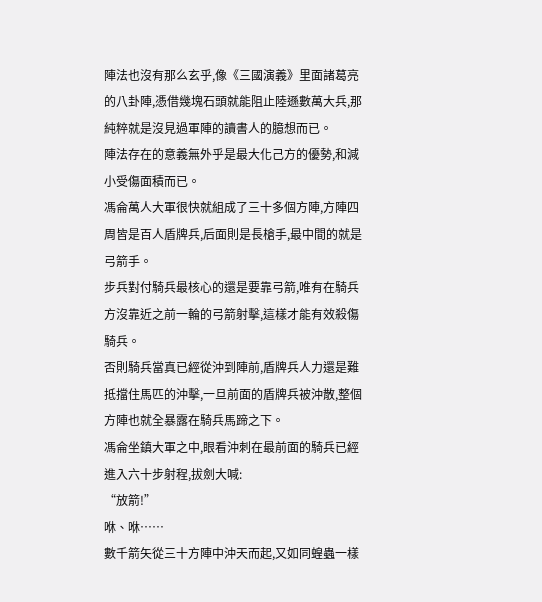陣法也沒有那么玄乎,像《三國演義》里面諸葛亮的八卦陣,憑借幾塊石頭就能阻止陸遜數萬大兵,那純粹就是沒見過軍陣的讀書人的臆想而已。
陣法存在的意義無外乎是最大化己方的優勢,和減小受傷面積而已。
馮侖萬人大軍很快就組成了三十多個方陣,方陣四周皆是百人盾牌兵,后面則是長槍手,最中間的就是弓箭手。
步兵對付騎兵最核心的還是要靠弓箭,唯有在騎兵方沒靠近之前一輪的弓箭射擊,這樣才能有效殺傷騎兵。
否則騎兵當真已經從沖到陣前,盾牌兵人力還是難抵擋住馬匹的沖擊,一旦前面的盾牌兵被沖散,整個方陣也就全暴露在騎兵馬蹄之下。
馮侖坐鎮大軍之中,眼看沖刺在最前面的騎兵已經進入六十步射程,拔劍大喊:
“放箭!”
咻、咻……
數千箭矢從三十方陣中沖天而起,又如同蝗蟲一樣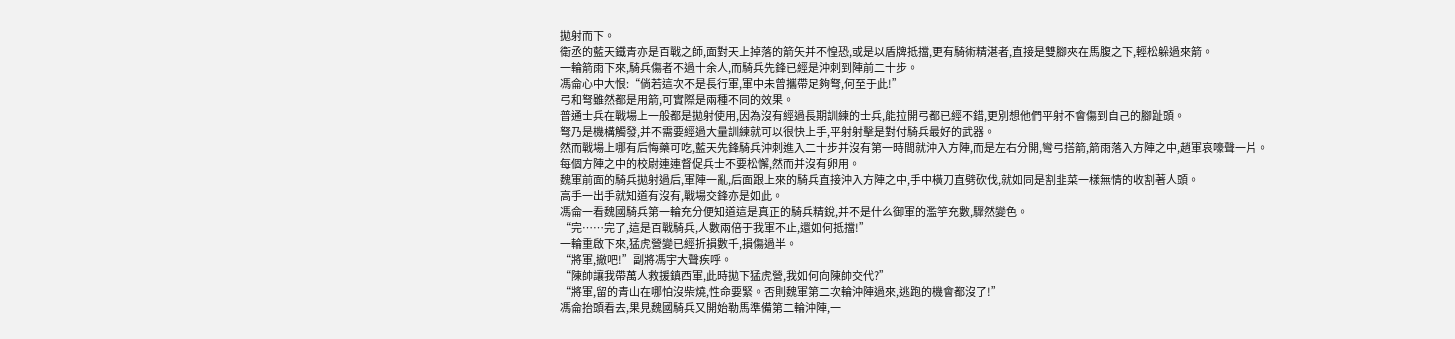拋射而下。
衛丞的藍天鐵青亦是百戰之師,面對天上掉落的箭矢并不惶恐,或是以盾牌抵擋,更有騎術精湛者,直接是雙腳夾在馬腹之下,輕松躲過來箭。
一輪箭雨下來,騎兵傷者不過十余人,而騎兵先鋒已經是沖刺到陣前二十步。
馮侖心中大恨:“倘若這次不是長行軍,軍中未曾攜帶足夠弩,何至于此!”
弓和弩雖然都是用箭,可實際是兩種不同的效果。
普通士兵在戰場上一般都是拋射使用,因為沒有經過長期訓練的士兵,能拉開弓都已經不錯,更別想他們平射不會傷到自己的腳趾頭。
弩乃是機構觸發,并不需要經過大量訓練就可以很快上手,平射射擊是對付騎兵最好的武器。
然而戰場上哪有后悔藥可吃,藍天先鋒騎兵沖刺進入二十步并沒有第一時間就沖入方陣,而是左右分開,彎弓搭箭,箭雨落入方陣之中,趙軍哀嚎聲一片。
每個方陣之中的校尉連連督促兵士不要松懈,然而并沒有卵用。
魏軍前面的騎兵拋射過后,軍陣一亂,后面跟上來的騎兵直接沖入方陣之中,手中橫刀直劈砍伐,就如同是割韭菜一樣無情的收割著人頭。
高手一出手就知道有沒有,戰場交鋒亦是如此。
馮侖一看魏國騎兵第一輪充分便知道這是真正的騎兵精銳,并不是什么御軍的濫竽充數,驟然變色。
“完……完了,這是百戰騎兵,人數兩倍于我軍不止,還如何抵擋!”
一輪重啟下來,猛虎營變已經折損數千,損傷過半。
“將軍,撤吧!”副將馮宇大聲疾呼。
“陳帥讓我帶萬人救援鎮西軍,此時拋下猛虎營,我如何向陳帥交代?”
“將軍,留的青山在哪怕沒柴燒,性命要緊。否則魏軍第二次輪沖陣過來,逃跑的機會都沒了!”
馮侖抬頭看去,果見魏國騎兵又開始勒馬準備第二輪沖陣,一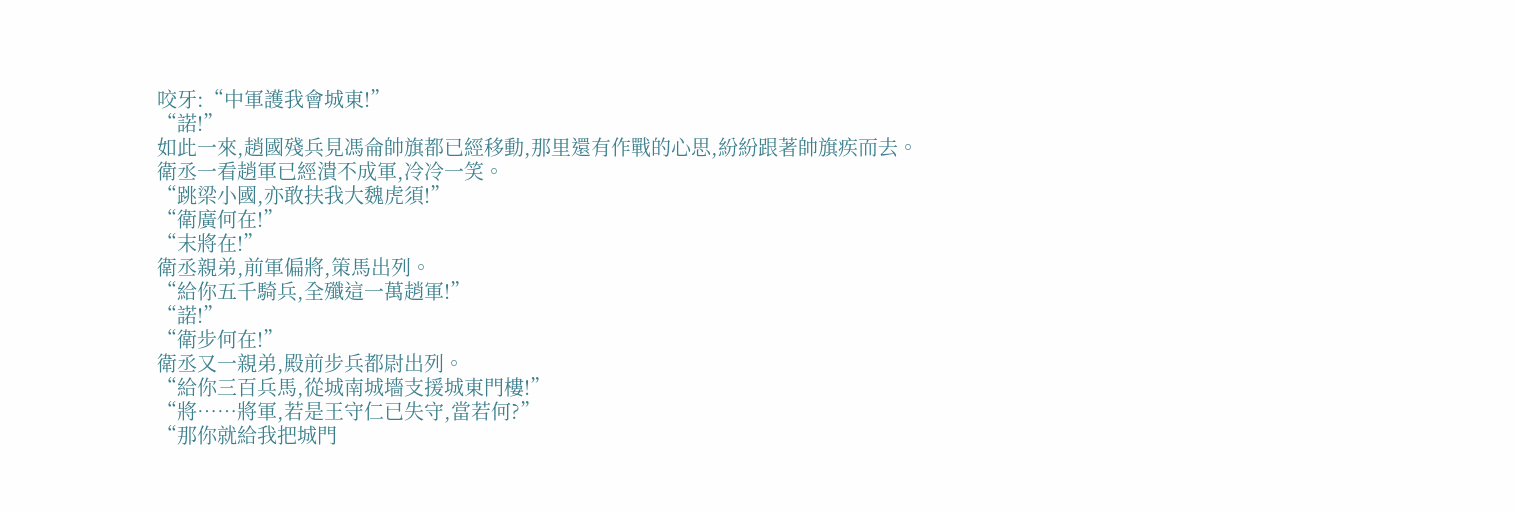咬牙:“中軍護我會城東!”
“諾!”
如此一來,趙國殘兵見馮侖帥旗都已經移動,那里還有作戰的心思,紛紛跟著帥旗疾而去。
衛丞一看趙軍已經潰不成軍,冷冷一笑。
“跳梁小國,亦敢扶我大魏虎須!”
“衛廣何在!”
“末將在!”
衛丞親弟,前軍偏將,策馬出列。
“給你五千騎兵,全殲這一萬趙軍!”
“諾!”
“衛步何在!”
衛丞又一親弟,殿前步兵都尉出列。
“給你三百兵馬,從城南城墻支援城東門樓!”
“將……將軍,若是王守仁已失守,當若何?”
“那你就給我把城門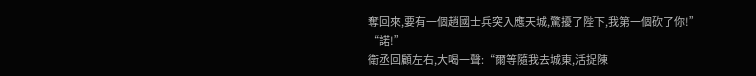奪回來,要有一個趙國士兵突入應天城,驚擾了陛下,我第一個砍了你!”
“諾!”
衛丞回顧左右,大喝一聲:“爾等隨我去城東,活捉陳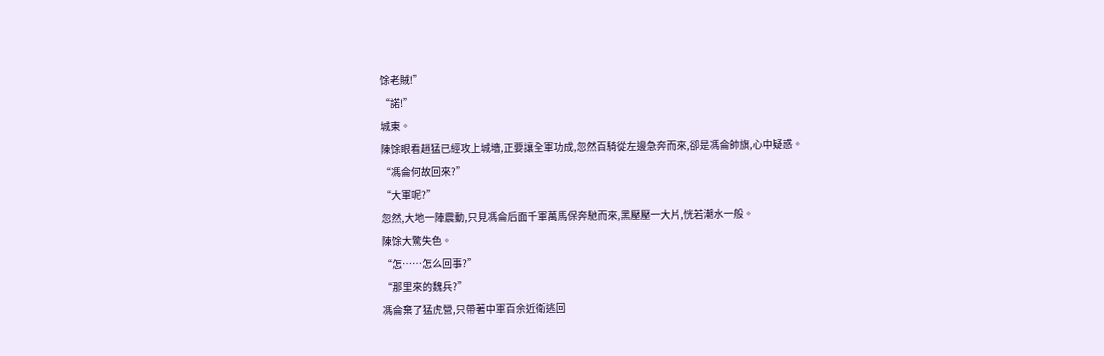馀老賊!”
“諾!”
城東。
陳馀眼看趙猛已經攻上城墻,正要讓全軍功成,忽然百騎從左邊急奔而來,卻是馮侖帥旗,心中疑惑。
“馮侖何故回來?”
“大軍呢?”
忽然,大地一陣震動,只見馮侖后面千軍萬馬保奔馳而來,黑壓壓一大片,恍若潮水一般。
陳馀大驚失色。
“怎……怎么回事?”
“那里來的魏兵?”
馮侖棄了猛虎營,只帶著中軍百余近衛逃回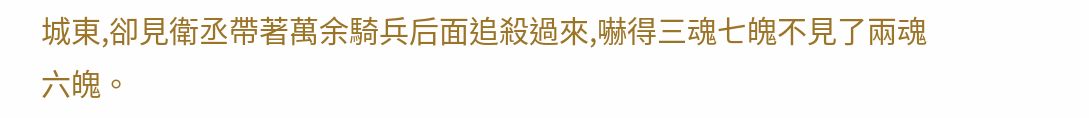城東,卻見衛丞帶著萬余騎兵后面追殺過來,嚇得三魂七魄不見了兩魂六魄。